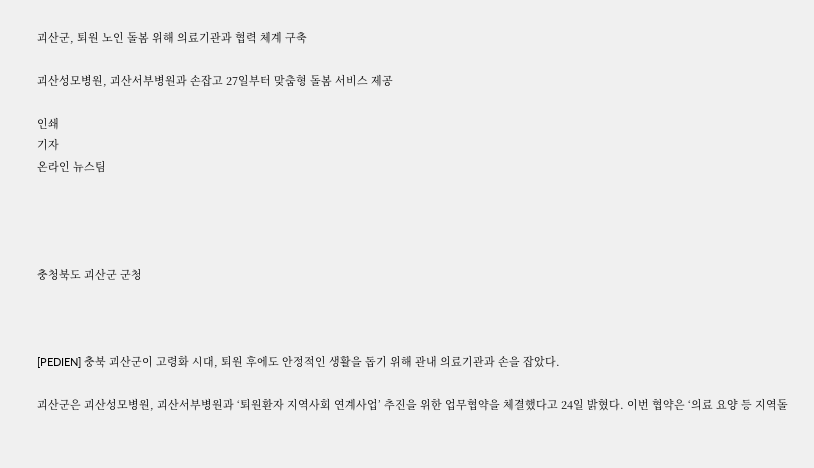괴산군, 퇴원 노인 돌봄 위해 의료기관과 협력 체계 구축

괴산성모병원, 괴산서부병원과 손잡고 27일부터 맞춤형 돌봄 서비스 제공

인쇄
기자
온라인 뉴스팀




충청북도 괴산군 군청



[PEDIEN] 충북 괴산군이 고령화 시대, 퇴원 후에도 안정적인 생활을 돕기 위해 관내 의료기관과 손을 잡았다.

괴산군은 괴산성모병원, 괴산서부병원과 ‘퇴원환자 지역사회 연계사업’ 추진을 위한 업무협약을 체결했다고 24일 밝혔다. 이번 협약은 ‘의료 요양 등 지역돌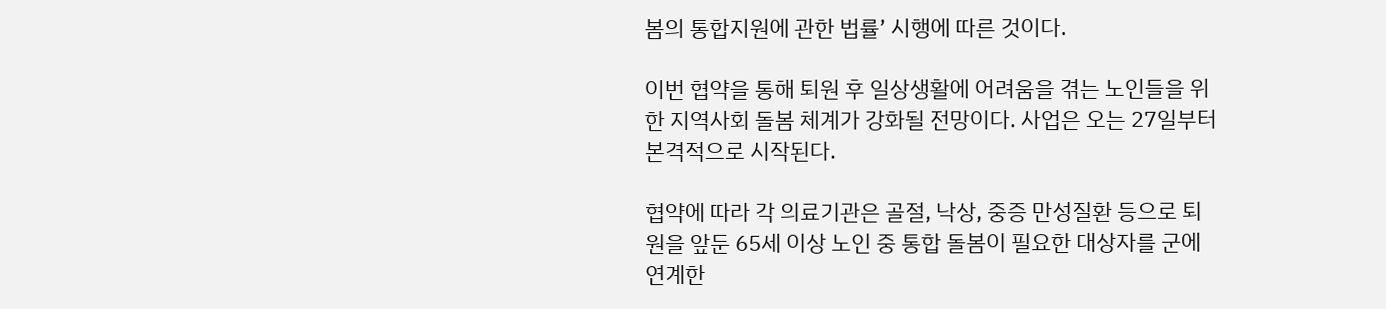봄의 통합지원에 관한 법률’ 시행에 따른 것이다.

이번 협약을 통해 퇴원 후 일상생활에 어려움을 겪는 노인들을 위한 지역사회 돌봄 체계가 강화될 전망이다. 사업은 오는 27일부터 본격적으로 시작된다.

협약에 따라 각 의료기관은 골절, 낙상, 중증 만성질환 등으로 퇴원을 앞둔 65세 이상 노인 중 통합 돌봄이 필요한 대상자를 군에 연계한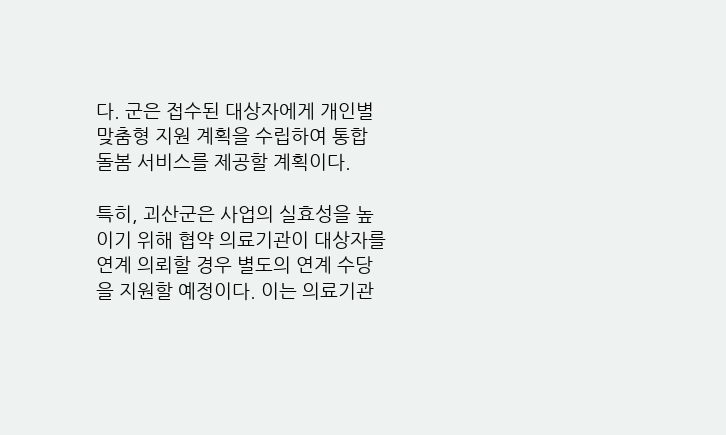다. 군은 접수된 대상자에게 개인별 맞춤형 지원 계획을 수립하여 통합 돌봄 서비스를 제공할 계획이다.

특히, 괴산군은 사업의 실효성을 높이기 위해 협약 의료기관이 대상자를 연계 의뢰할 경우 별도의 연계 수당을 지원할 예정이다. 이는 의료기관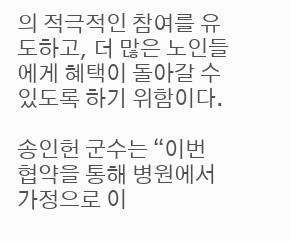의 적극적인 참여를 유도하고, 더 많은 노인들에게 혜택이 돌아갈 수 있도록 하기 위함이다.

송인헌 군수는 “이번 협약을 통해 병원에서 가정으로 이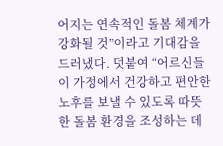어지는 연속적인 돌봄 체계가 강화될 것”이라고 기대감을 드러냈다. 덧붙여 “어르신들이 가정에서 건강하고 편안한 노후를 보낼 수 있도록 따뜻한 돌봄 환경을 조성하는 데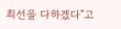최선을 다하겠다”고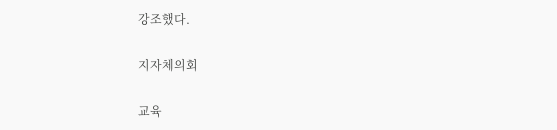강조했다.

지자체의회

교육